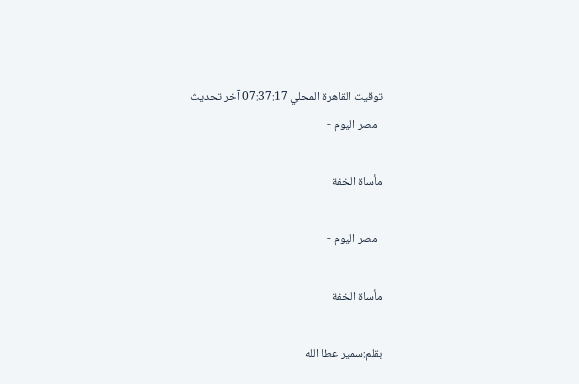توقيت القاهرة المحلي 07:37:17 آخر تحديث
  مصر اليوم -

مأساة الخفة

  مصر اليوم -

مأساة الخفة

بقلم:سمير عطا الله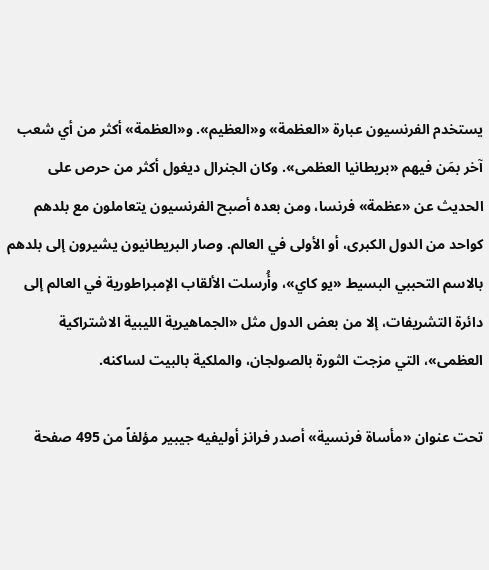يستخدم الفرنسيون عبارة «العظمة» و«العظيم». و«العظمة» أكثر من أي شعب آخر بمَن فيهم «بريطانيا العظمى». وكان الجنرال ديغول أكثر من حرص على الحديث عن «عظمة» فرنسا، ومن بعده أصبح الفرنسيون يتعاملون مع بلدهم كواحد من الدول الكبرى، أو الأولى في العالم. وصار البريطانيون يشيرون إلى بلدهم بالاسم التحببي البسيط «يو كاي»، وأُرسلت الألقاب الإمبراطورية في العالم إلى دائرة التشريفات، إلا من بعض الدول مثل «الجماهيرية الليبية الاشتراكية العظمى»، التي مزجت الثورة بالصولجان، والملكية بالبيت لساكنه.

تحت عنوان «مأساة فرنسية» أصدر فرانز أوليفيه جيبير مؤلفاً من 495 صفحة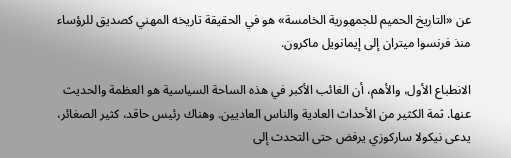عن «التاريخ الحميم للجمهورية الخامسة» هو في الحقيقة تاريخه المهني كصديق للرؤساء منذ فرنسوا ميتران إلى إيمانويل ماكرون.

الانطباع الأول، والأهم، أن الغائب الأكبر في هذه الساحة السياسية هو العظمة والحديث عنها. ثمة الكثير من الأحداث العادية والناس العاديين. وهناك رئيس حاقد، كثير الصغائر، يدعى نيكولا ساركوزي يرفض حتى التحدث إلى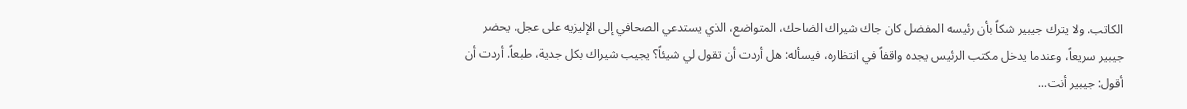الكاتب. ولا يترك جيبير شكاً بأن رئيسه المفضل كان جاك شيراك الضاحك، المتواضع، الذي يستدعي الصحافي إلى الإليزيه على عجل. يحضر جيبير سريعاً، وعندما يدخل مكتب الرئيس يجده واقفاً في انتظاره، فيسأله: هل أردت أن تقول لي شيئاً؟ يجيب شيراك بكل جدية، طبعاً. أردت أن أقول: جيبير أنت...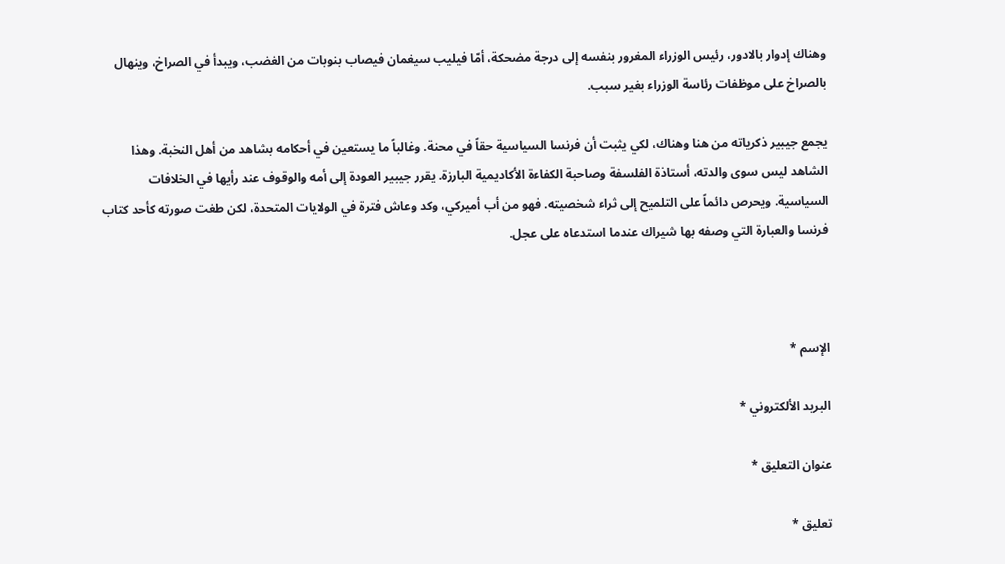وهناك إدوار بالادور، رئيس الوزراء المغرور بنفسه إلى درجة مضحكة، أمّا فيليب سيغمان فيصاب بنوبات من الغضب، ويبدأ في الصراخ، وينهال بالصراخ على موظفات رئاسة الوزراء بغير سبب.

يجمع جيبير ذكرياته من هنا وهناك، لكي يثبت أن فرنسا السياسية حقاً في محنة. وغالباً ما يستعين في أحكامه بشاهد من أهل النخبة. وهذا الشاهد ليس سوى والدته، أستاذة الفلسفة وصاحبة الكفاءة الأكاديمية البارزة. يقرر جيبير العودة إلى أمه والوقوف عند رأيها في الخلافات السياسية. ويحرص دائماً على التلميح إلى ثراء شخصيته. فهو من أب أميركي، وكد وعاش فترة في الولايات المتحدة، لكن طغت صورته كأحد كتاب فرنسا والعبارة التي وصفه بها شيراك عندما استدعاه على عجل.



الإسم *

البريد الألكتروني *

عنوان التعليق *

تعليق *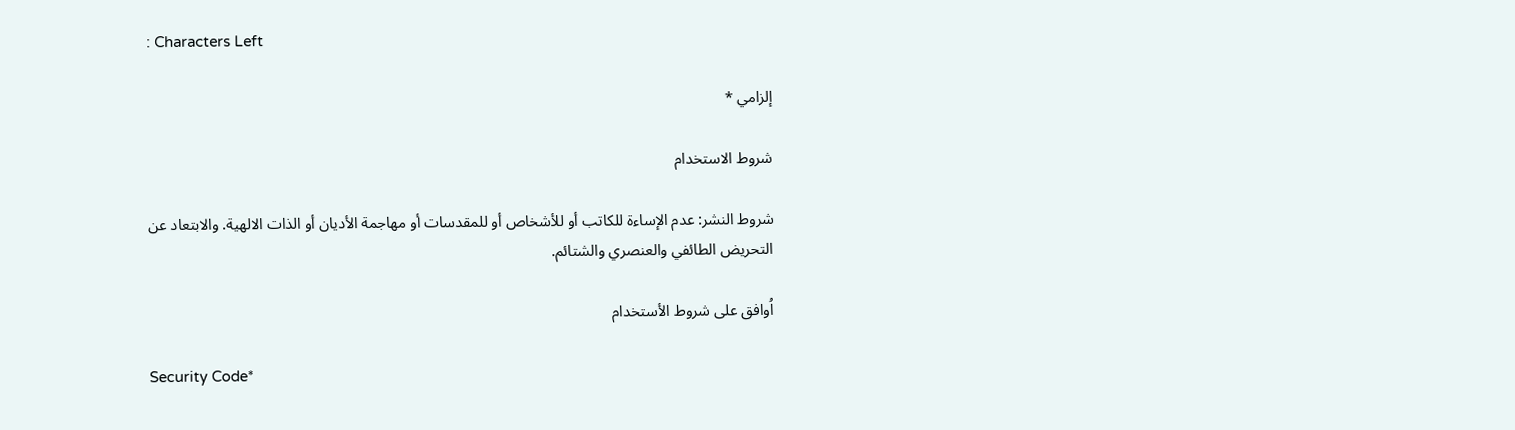: Characters Left

إلزامي *

شروط الاستخدام

شروط النشر: عدم الإساءة للكاتب أو للأشخاص أو للمقدسات أو مهاجمة الأديان أو الذات الالهية. والابتعاد عن التحريض الطائفي والعنصري والشتائم.

اُوافق على شروط الأستخدام

Security Code*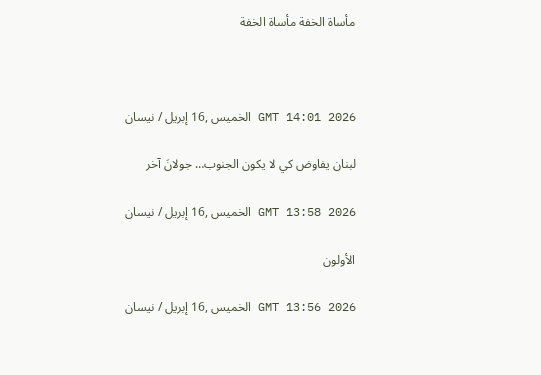مأساة الخفة مأساة الخفة



GMT 14:01 2026 الخميس ,16 إبريل / نيسان

لبنان يفاوض كي لا يكون الجنوب… جولانَ آخر

GMT 13:58 2026 الخميس ,16 إبريل / نيسان

الأولون

GMT 13:56 2026 الخميس ,16 إبريل / نيسان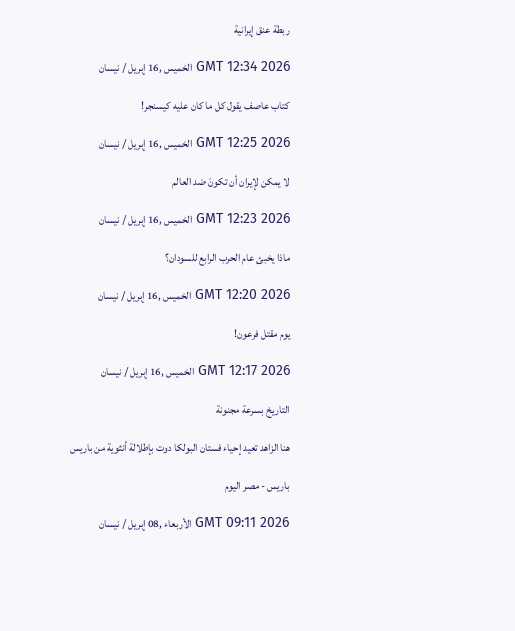ربطة عنق إيرانية

GMT 12:34 2026 الخميس ,16 إبريل / نيسان

كتاب عاصف يقول كل ما كان عليه كيسنجر!

GMT 12:25 2026 الخميس ,16 إبريل / نيسان

لا يمكن لإيران أن تكونَ ضد العالم

GMT 12:23 2026 الخميس ,16 إبريل / نيسان

ماذا يخبئ عام الحرب الرابع للسودان؟

GMT 12:20 2026 الخميس ,16 إبريل / نيسان

يوم مقتل فرعون!

GMT 12:17 2026 الخميس ,16 إبريل / نيسان

التاريخ بسرعة مجنونة

هنا الزاهد تعيد إحياء فستان البولكا دوت بإطلالة أنثوية من باريس

باريس - مصر اليوم

GMT 09:11 2026 الأربعاء ,08 إبريل / نيسان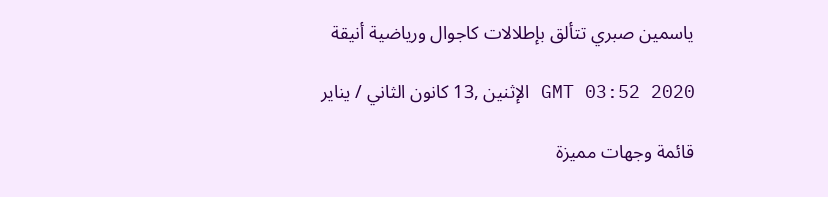ياسمين صبري تتألق بإطلالات كاجوال ورياضية أنيقة

GMT 03:52 2020 الإثنين ,13 كانون الثاني / يناير

قائمة وجهات مميزة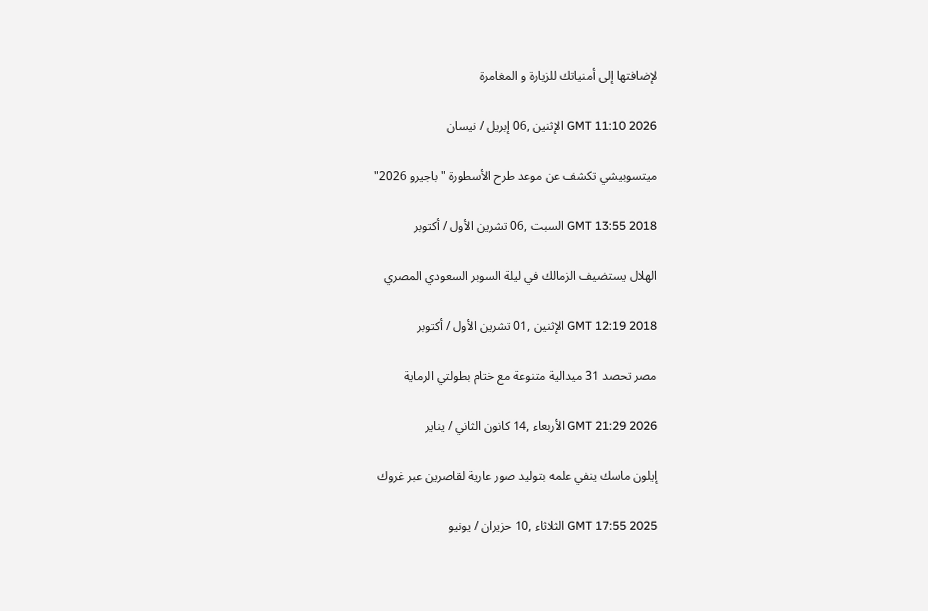لإضافتها إلى أمنياتك للزيارة و المغامرة

GMT 11:10 2026 الإثنين ,06 إبريل / نيسان

ميتسوبيشي تكشف عن موعد طرح الأسطورة "باجيرو 2026"

GMT 13:55 2018 السبت ,06 تشرين الأول / أكتوبر

الهلال يستضيف الزمالك في ليلة السوبر السعودي المصري

GMT 12:19 2018 الإثنين ,01 تشرين الأول / أكتوبر

مصر تحصد 31 ميدالية متنوعة مع ختام بطولتي الرماية

GMT 21:29 2026 الأربعاء ,14 كانون الثاني / يناير

إيلون ماسك ينفي علمه بتوليد صور عارية لقاصرين عبر غروك

GMT 17:55 2025 الثلاثاء ,10 حزيران / يونيو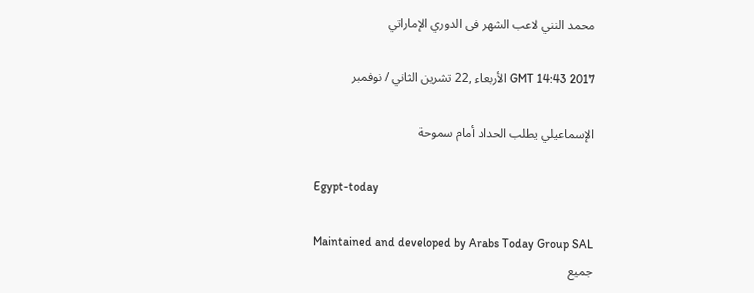محمد النني لاعب الشهر فى الدوري الإماراتي

GMT 14:43 2017 الأربعاء ,22 تشرين الثاني / نوفمبر

الإسماعيلي يطلب الحداد أمام سموحة

Egypt-today

Maintained and developed by Arabs Today Group SAL
جميع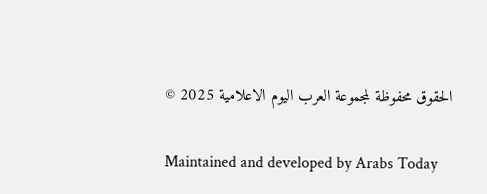الحقوق محفوظة لمجموعة العرب اليوم الاعلامية 2025 ©

Maintained and developed by Arabs Today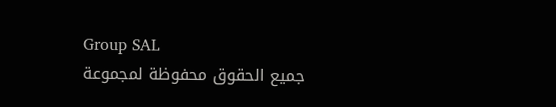Group SAL
جميع الحقوق محفوظة لمجموعة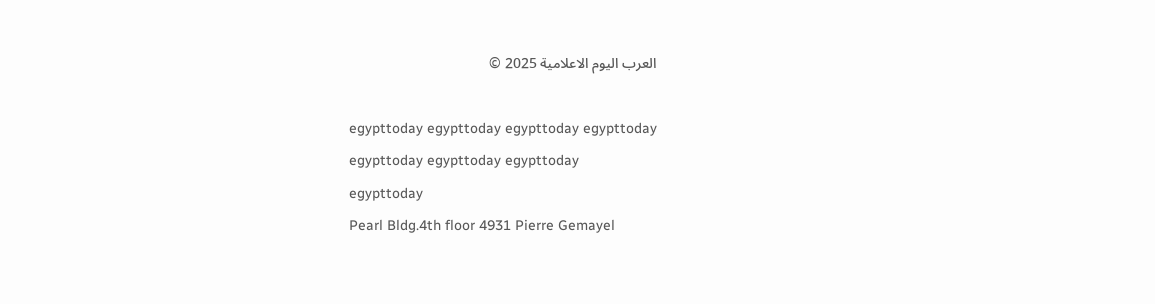العرب اليوم الاعلامية 2025 ©

egypttoday egypttoday egypttoday egypttoday
egypttoday egypttoday egypttoday
egypttoday
Pearl Bldg.4th floor 4931 Pierre Gemayel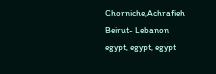Chorniche,Achrafieh Beirut- Lebanon
egypt, egypt, egypt